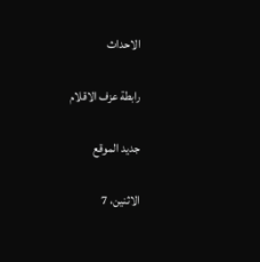الاحداث

رابطة عزف الاقلام

جديد الموقع

الاثنين، 7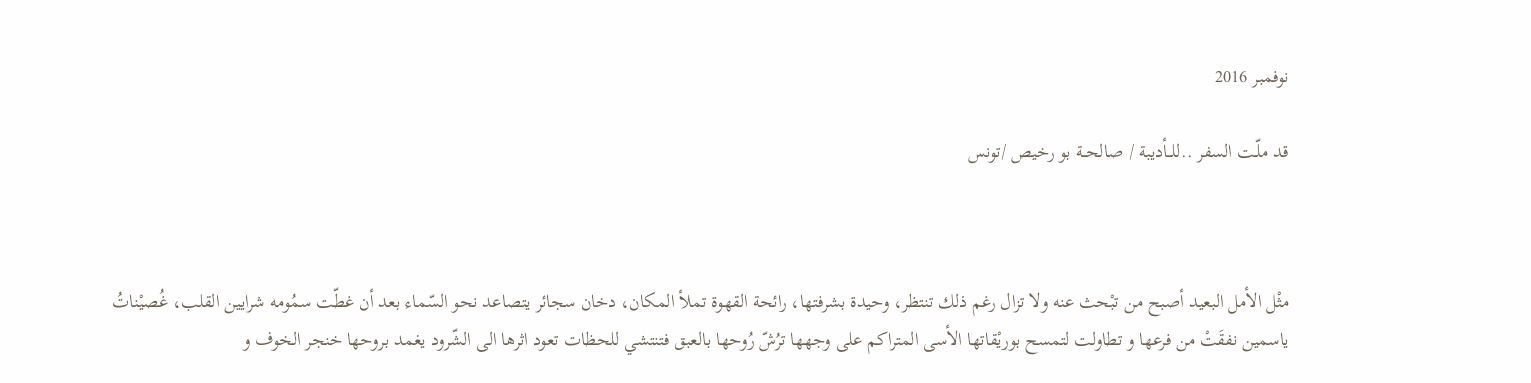نوفمبر 2016

قد ملّـت السفر ..للــأديبة / صالحــة بو رخيص /تونس



مثْل الأمل البعيد أصبح من تبْحث عنه ولا تزال رغم ذلك تنتظر، وحيدة بشرفتها، رائحة القهوة تملأ المكان، دخان سجائر يتصاعد نحو السّماء بعد أن غطّت سمُومه شرايين القلب، غُصيْناتُ ياسمين نفقَتْ من فرعها و تطاولت لتمسح بوريْقاتها الأسى المتراكم على وجهها ترُشّ رُوحها بالعبق فتنتشي للحظات تعود اثرها الى الشّرود يغمد بروحها خنجر الخوف و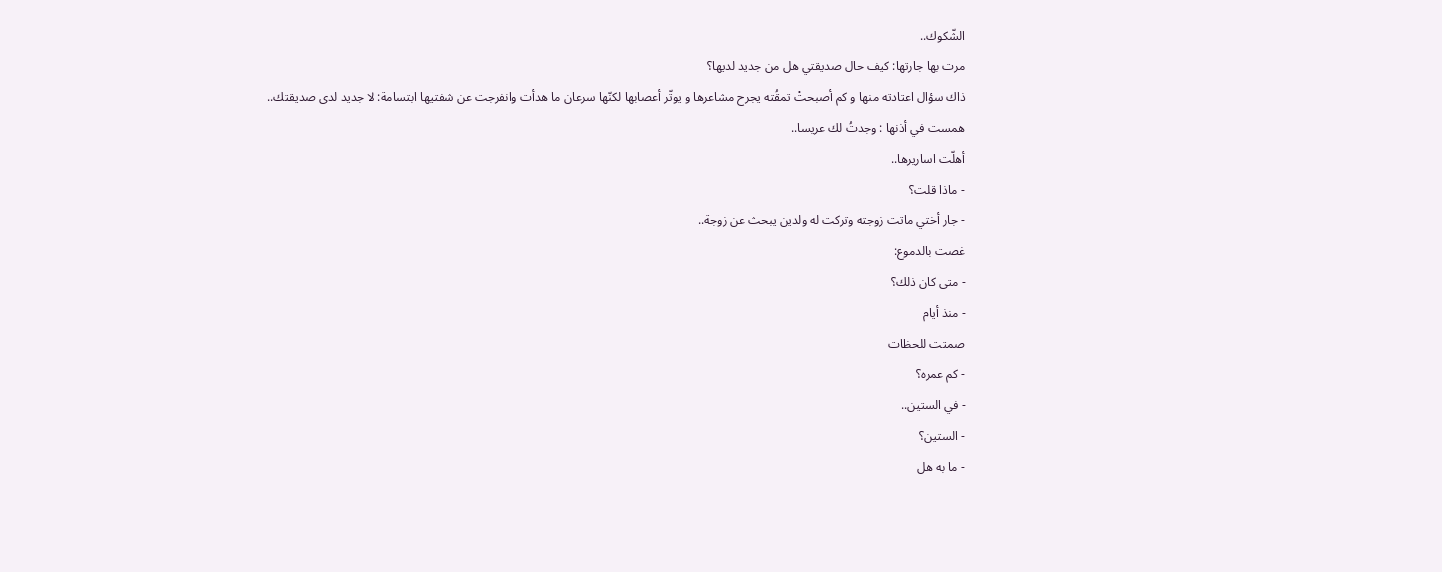الشّكوك..
مرت بها جارتها: كيف حال صديقتي هل من جديد لديها؟
ذاك سؤال اعتادته منها و كم أصبحتْ تمقُته يجرح مشاعرها و يوتّر أعصابها لكنّها سرعان ما هدأت وانفرجت عن شفتيها ابتسامة: لا جديد لدى صديقتك..
همست في أذنها : وجدتُ لك عريسا..
أهلّت اساريرها..
- ماذا قلت؟
- جار أختي ماتت زوجته وتركت له ولدين يبحث عن زوجة..
غصت بالدموع:
- متى كان ذلك؟
- منذ أيام
صمتت للحظات
- كم عمره؟
- في الستين..
- الستين؟
- ما به هل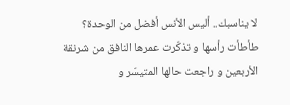لا يناسبك.. أليس الأنس أفضل من الوحدة؟
طأطأت رأسها و تذكّرت عمرها النافق من شرنقة الأربعين و راجعت حالها المتيسّر و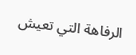الرفاهة التي تعيش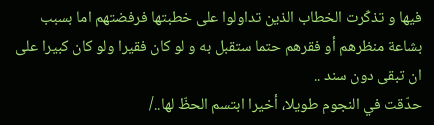فيها و تذكّرت الخطاب الذين تداولوا على خطبتها فرفضتهم اما بسبب بشاعة منظرهم أو فقرهم حتما ستقبل به و لو كان فقيرا ولو كان كبيرا على ان تبقى دون سند ..
حدّقت في النجوم طويلا، أخيرا ابتسم الحظّ لها../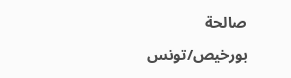صالحة بورخيص/تونس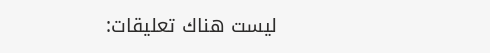ليست هناك تعليقات: